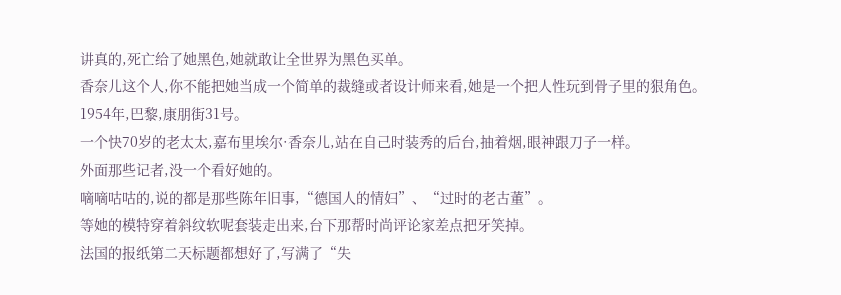讲真的,死亡给了她黑色,她就敢让全世界为黑色买单。
香奈儿这个人,你不能把她当成一个简单的裁缝或者设计师来看,她是一个把人性玩到骨子里的狠角色。
1954年,巴黎,康朋街31号。
一个快70岁的老太太,嘉布里埃尔·香奈儿,站在自己时装秀的后台,抽着烟,眼神跟刀子一样。
外面那些记者,没一个看好她的。
嘀嘀咕咕的,说的都是那些陈年旧事,“德国人的情妇”、“过时的老古董”。
等她的模特穿着斜纹软呢套装走出来,台下那帮时尚评论家差点把牙笑掉。
法国的报纸第二天标题都想好了,写满了“失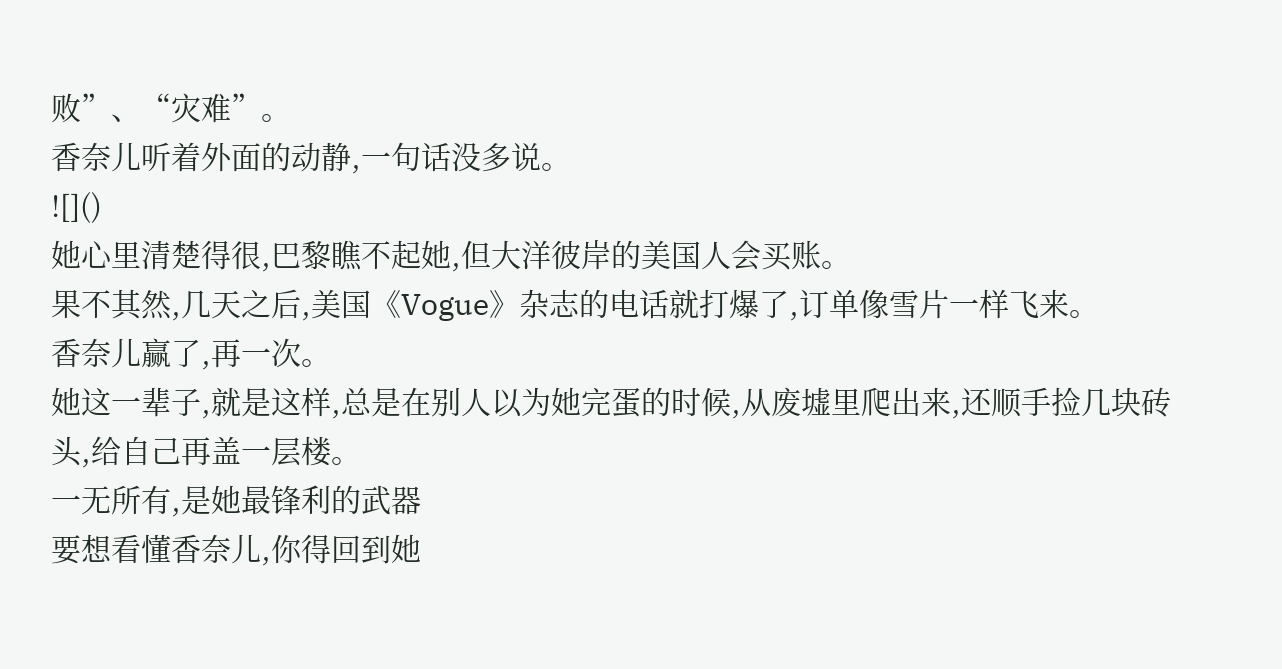败”、“灾难”。
香奈儿听着外面的动静,一句话没多说。
![]()
她心里清楚得很,巴黎瞧不起她,但大洋彼岸的美国人会买账。
果不其然,几天之后,美国《Vogue》杂志的电话就打爆了,订单像雪片一样飞来。
香奈儿赢了,再一次。
她这一辈子,就是这样,总是在别人以为她完蛋的时候,从废墟里爬出来,还顺手捡几块砖头,给自己再盖一层楼。
一无所有,是她最锋利的武器
要想看懂香奈儿,你得回到她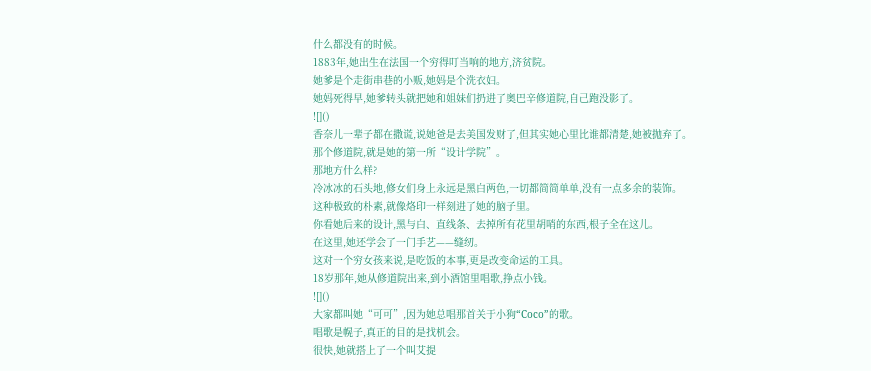什么都没有的时候。
1883年,她出生在法国一个穷得叮当响的地方,济贫院。
她爹是个走街串巷的小贩,她妈是个洗衣妇。
她妈死得早,她爹转头就把她和姐妹们扔进了奥巴辛修道院,自己跑没影了。
![]()
香奈儿一辈子都在撒谎,说她爸是去美国发财了,但其实她心里比谁都清楚,她被抛弃了。
那个修道院,就是她的第一所“设计学院”。
那地方什么样?
冷冰冰的石头地,修女们身上永远是黑白两色,一切都简简单单,没有一点多余的装饰。
这种极致的朴素,就像烙印一样刻进了她的脑子里。
你看她后来的设计,黑与白、直线条、去掉所有花里胡哨的东西,根子全在这儿。
在这里,她还学会了一门手艺——缝纫。
这对一个穷女孩来说,是吃饭的本事,更是改变命运的工具。
18岁那年,她从修道院出来,到小酒馆里唱歌,挣点小钱。
![]()
大家都叫她“可可”,因为她总唱那首关于小狗“Coco”的歌。
唱歌是幌子,真正的目的是找机会。
很快,她就搭上了一个叫艾提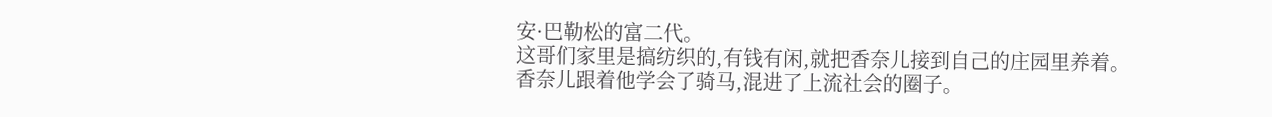安·巴勒松的富二代。
这哥们家里是搞纺织的,有钱有闲,就把香奈儿接到自己的庄园里养着。
香奈儿跟着他学会了骑马,混进了上流社会的圈子。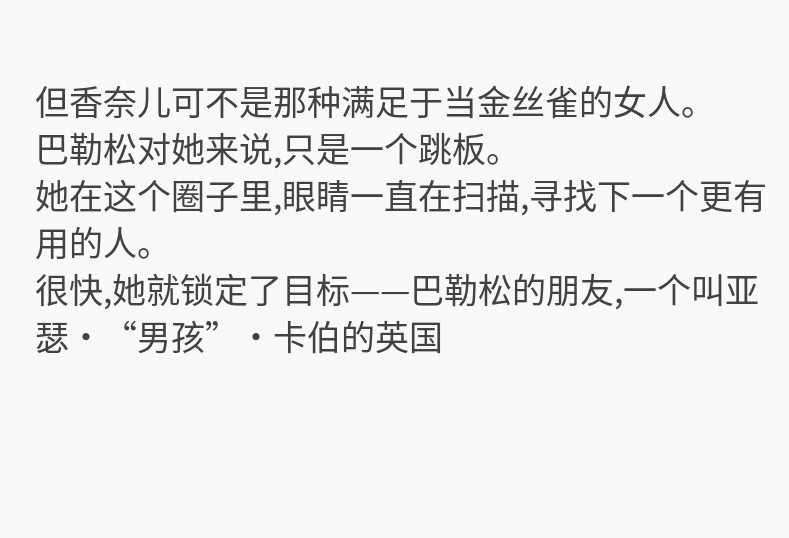但香奈儿可不是那种满足于当金丝雀的女人。
巴勒松对她来说,只是一个跳板。
她在这个圈子里,眼睛一直在扫描,寻找下一个更有用的人。
很快,她就锁定了目标——巴勒松的朋友,一个叫亚瑟·“男孩”·卡伯的英国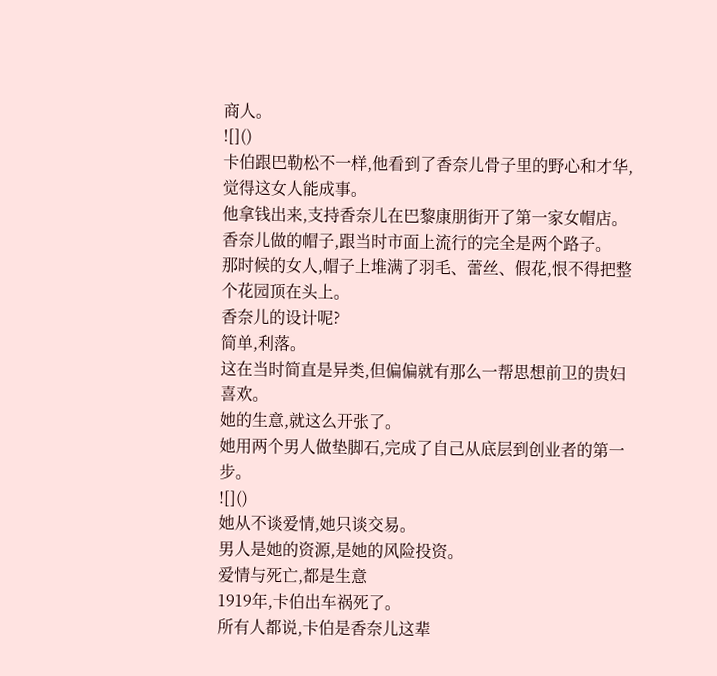商人。
![]()
卡伯跟巴勒松不一样,他看到了香奈儿骨子里的野心和才华,觉得这女人能成事。
他拿钱出来,支持香奈儿在巴黎康朋街开了第一家女帽店。
香奈儿做的帽子,跟当时市面上流行的完全是两个路子。
那时候的女人,帽子上堆满了羽毛、蕾丝、假花,恨不得把整个花园顶在头上。
香奈儿的设计呢?
简单,利落。
这在当时简直是异类,但偏偏就有那么一帮思想前卫的贵妇喜欢。
她的生意,就这么开张了。
她用两个男人做垫脚石,完成了自己从底层到创业者的第一步。
![]()
她从不谈爱情,她只谈交易。
男人是她的资源,是她的风险投资。
爱情与死亡,都是生意
1919年,卡伯出车祸死了。
所有人都说,卡伯是香奈儿这辈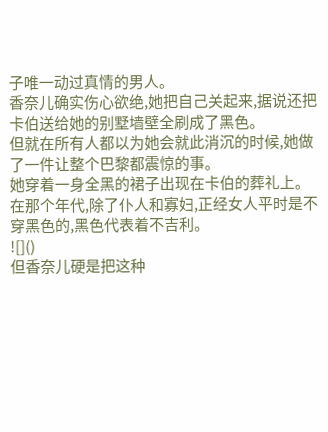子唯一动过真情的男人。
香奈儿确实伤心欲绝,她把自己关起来,据说还把卡伯送给她的别墅墙壁全刷成了黑色。
但就在所有人都以为她会就此消沉的时候,她做了一件让整个巴黎都震惊的事。
她穿着一身全黑的裙子出现在卡伯的葬礼上。
在那个年代,除了仆人和寡妇,正经女人平时是不穿黑色的,黑色代表着不吉利。
![]()
但香奈儿硬是把这种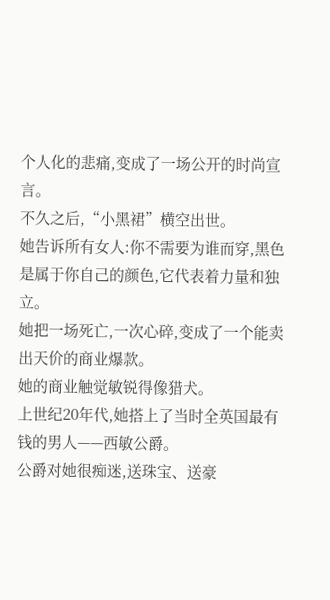个人化的悲痛,变成了一场公开的时尚宣言。
不久之后,“小黑裙”横空出世。
她告诉所有女人:你不需要为谁而穿,黑色是属于你自己的颜色,它代表着力量和独立。
她把一场死亡,一次心碎,变成了一个能卖出天价的商业爆款。
她的商业触觉敏锐得像猎犬。
上世纪20年代,她搭上了当时全英国最有钱的男人——西敏公爵。
公爵对她很痴迷,送珠宝、送豪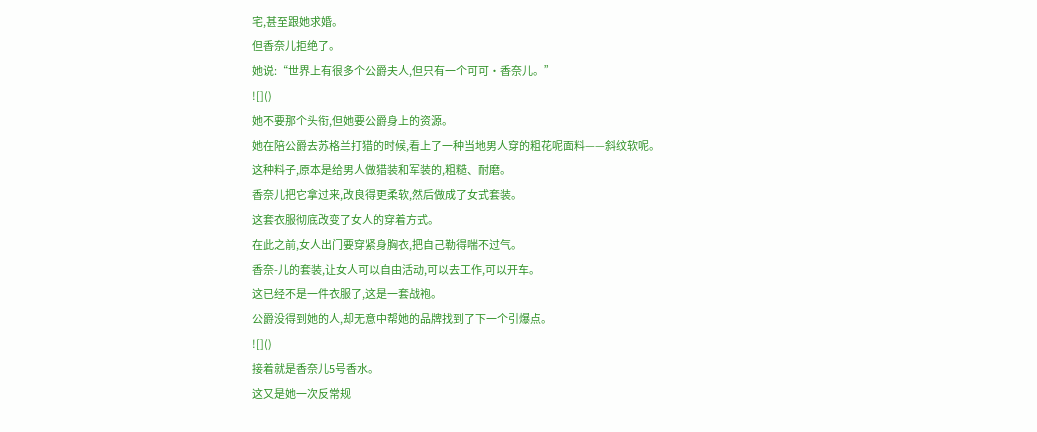宅,甚至跟她求婚。
但香奈儿拒绝了。
她说:“世界上有很多个公爵夫人,但只有一个可可·香奈儿。”
![]()
她不要那个头衔,但她要公爵身上的资源。
她在陪公爵去苏格兰打猎的时候,看上了一种当地男人穿的粗花呢面料——斜纹软呢。
这种料子,原本是给男人做猎装和军装的,粗糙、耐磨。
香奈儿把它拿过来,改良得更柔软,然后做成了女式套装。
这套衣服彻底改变了女人的穿着方式。
在此之前,女人出门要穿紧身胸衣,把自己勒得喘不过气。
香奈-儿的套装,让女人可以自由活动,可以去工作,可以开车。
这已经不是一件衣服了,这是一套战袍。
公爵没得到她的人,却无意中帮她的品牌找到了下一个引爆点。
![]()
接着就是香奈儿5号香水。
这又是她一次反常规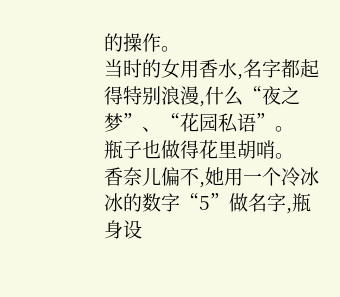的操作。
当时的女用香水,名字都起得特别浪漫,什么“夜之梦”、“花园私语”。
瓶子也做得花里胡哨。
香奈儿偏不,她用一个冷冰冰的数字“5”做名字,瓶身设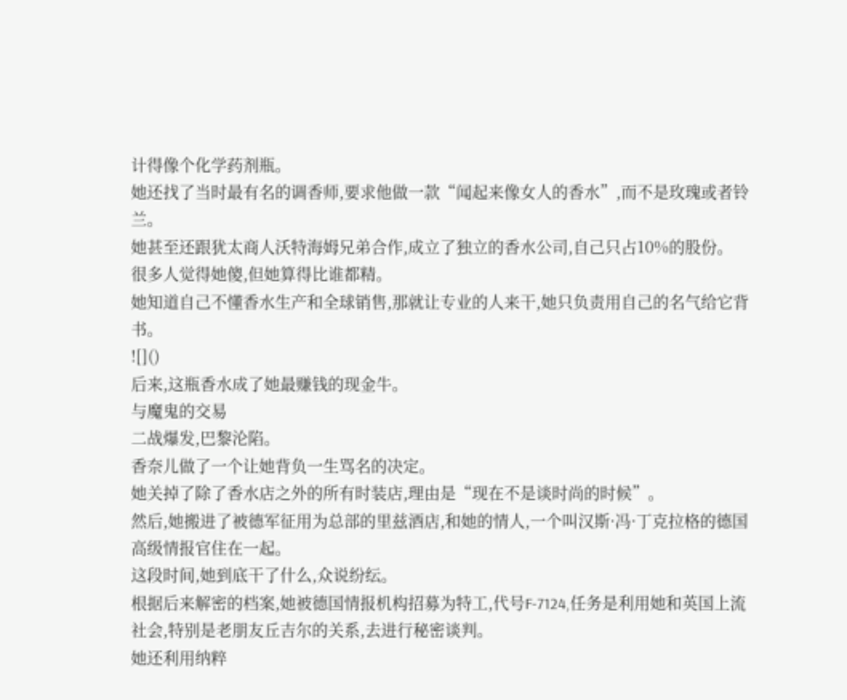计得像个化学药剂瓶。
她还找了当时最有名的调香师,要求他做一款“闻起来像女人的香水”,而不是玫瑰或者铃兰。
她甚至还跟犹太商人沃特海姆兄弟合作,成立了独立的香水公司,自己只占10%的股份。
很多人觉得她傻,但她算得比谁都精。
她知道自己不懂香水生产和全球销售,那就让专业的人来干,她只负责用自己的名气给它背书。
![]()
后来,这瓶香水成了她最赚钱的现金牛。
与魔鬼的交易
二战爆发,巴黎沦陷。
香奈儿做了一个让她背负一生骂名的决定。
她关掉了除了香水店之外的所有时装店,理由是“现在不是谈时尚的时候”。
然后,她搬进了被德军征用为总部的里兹酒店,和她的情人,一个叫汉斯·冯·丁克拉格的德国高级情报官住在一起。
这段时间,她到底干了什么,众说纷纭。
根据后来解密的档案,她被德国情报机构招募为特工,代号F-7124,任务是利用她和英国上流社会,特别是老朋友丘吉尔的关系,去进行秘密谈判。
她还利用纳粹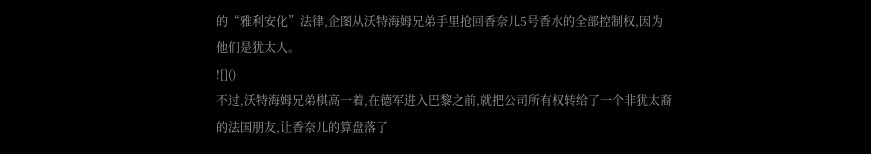的“雅利安化”法律,企图从沃特海姆兄弟手里抢回香奈儿5号香水的全部控制权,因为他们是犹太人。
![]()
不过,沃特海姆兄弟棋高一着,在德军进入巴黎之前,就把公司所有权转给了一个非犹太裔的法国朋友,让香奈儿的算盘落了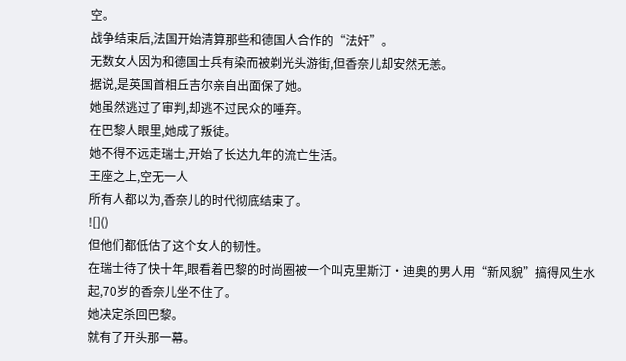空。
战争结束后,法国开始清算那些和德国人合作的“法奸”。
无数女人因为和德国士兵有染而被剃光头游街,但香奈儿却安然无恙。
据说,是英国首相丘吉尔亲自出面保了她。
她虽然逃过了审判,却逃不过民众的唾弃。
在巴黎人眼里,她成了叛徒。
她不得不远走瑞士,开始了长达九年的流亡生活。
王座之上,空无一人
所有人都以为,香奈儿的时代彻底结束了。
![]()
但他们都低估了这个女人的韧性。
在瑞士待了快十年,眼看着巴黎的时尚圈被一个叫克里斯汀·迪奥的男人用“新风貌”搞得风生水起,70岁的香奈儿坐不住了。
她决定杀回巴黎。
就有了开头那一幕。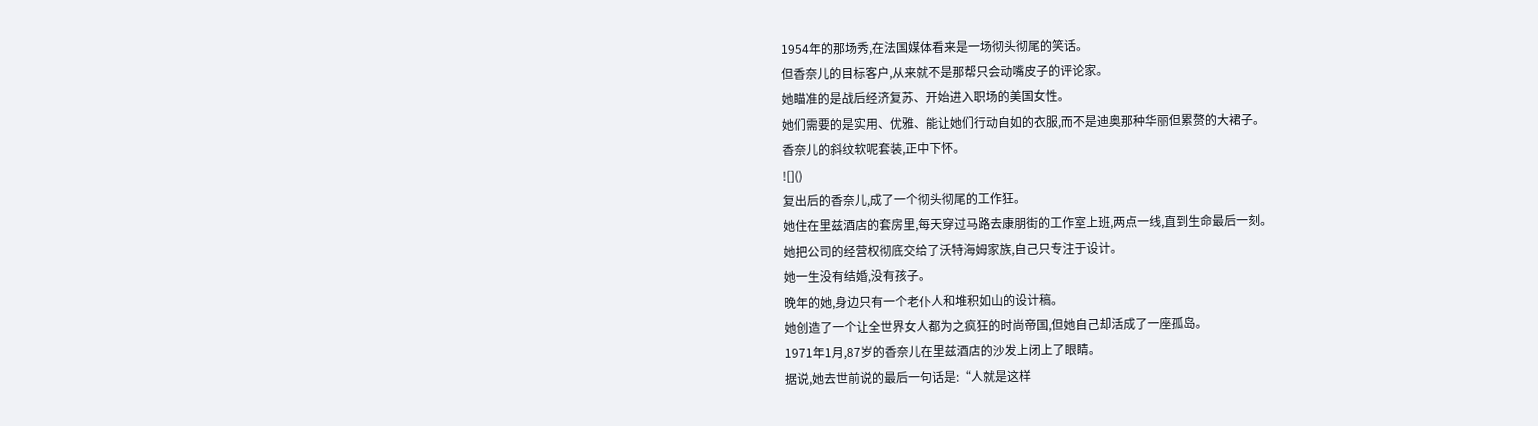1954年的那场秀,在法国媒体看来是一场彻头彻尾的笑话。
但香奈儿的目标客户,从来就不是那帮只会动嘴皮子的评论家。
她瞄准的是战后经济复苏、开始进入职场的美国女性。
她们需要的是实用、优雅、能让她们行动自如的衣服,而不是迪奥那种华丽但累赘的大裙子。
香奈儿的斜纹软呢套装,正中下怀。
![]()
复出后的香奈儿,成了一个彻头彻尾的工作狂。
她住在里兹酒店的套房里,每天穿过马路去康朋街的工作室上班,两点一线,直到生命最后一刻。
她把公司的经营权彻底交给了沃特海姆家族,自己只专注于设计。
她一生没有结婚,没有孩子。
晚年的她,身边只有一个老仆人和堆积如山的设计稿。
她创造了一个让全世界女人都为之疯狂的时尚帝国,但她自己却活成了一座孤岛。
1971年1月,87岁的香奈儿在里兹酒店的沙发上闭上了眼睛。
据说,她去世前说的最后一句话是:“人就是这样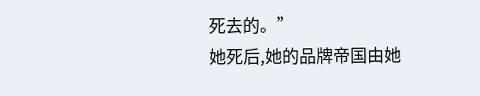死去的。”
她死后,她的品牌帝国由她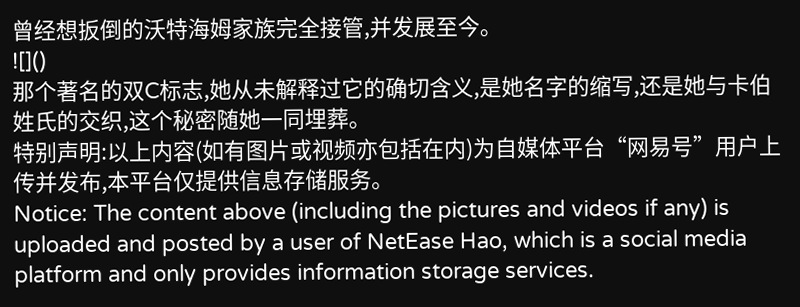曾经想扳倒的沃特海姆家族完全接管,并发展至今。
![]()
那个著名的双C标志,她从未解释过它的确切含义,是她名字的缩写,还是她与卡伯姓氏的交织,这个秘密随她一同埋葬。
特别声明:以上内容(如有图片或视频亦包括在内)为自媒体平台“网易号”用户上传并发布,本平台仅提供信息存储服务。
Notice: The content above (including the pictures and videos if any) is uploaded and posted by a user of NetEase Hao, which is a social media platform and only provides information storage services.